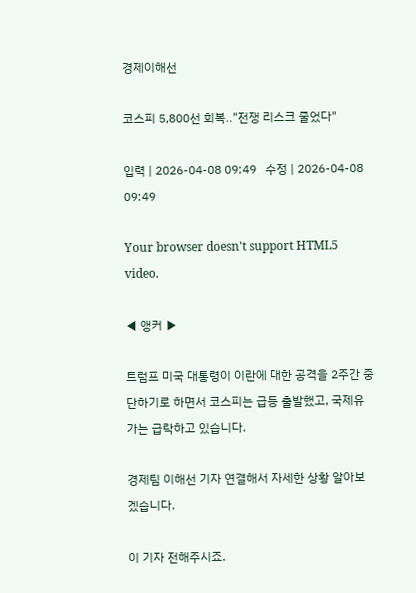경제이해선

코스피 5,800선 회복‥"전쟁 리스크 줄었다"

입력 | 2026-04-08 09:49   수정 | 2026-04-08 09:49

Your browser doesn't support HTML5 video.

◀ 앵커 ▶

트럼프 미국 대통령이 이란에 대한 공격을 2주간 중단하기로 하면서 코스피는 급등 출발했고, 국제유가는 급락하고 있습니다.

경제팀 이해선 기자 연결해서 자세한 상황 알아보겠습니다.

이 기자 전해주시죠.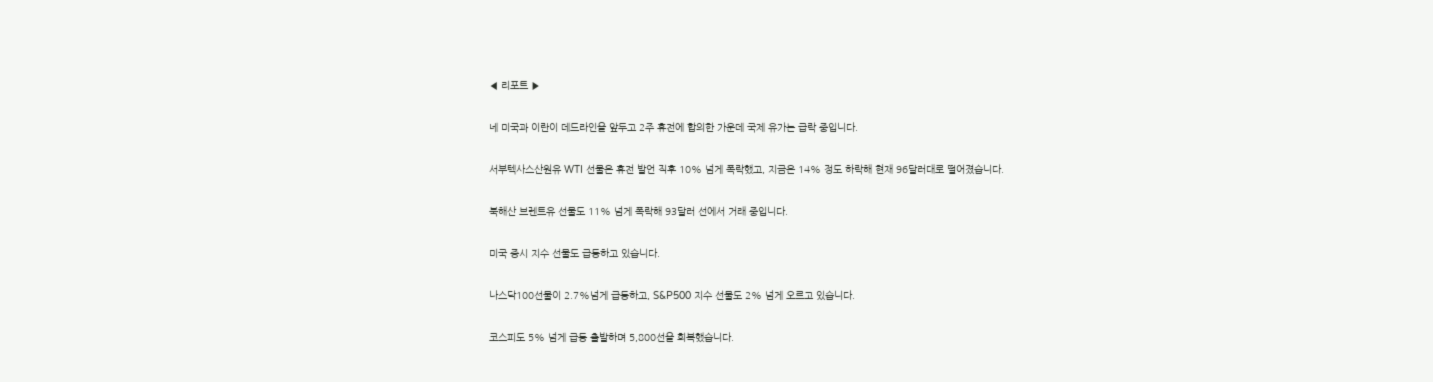◀ 리포트 ▶

네 미국과 이란이 데드라인을 앞두고 2주 휴전에 합의한 가운데 국제 유가는 급락 중입니다.

서부텍사스산원유 WTI 선물은 휴전 발언 직후 10% 넘게 폭락했고, 지금은 14% 정도 하락해 현재 96달러대로 떨어졌습니다.

북해산 브렌트유 선물도 11% 넘게 폭락해 93달러 선에서 거래 중입니다.

미국 증시 지수 선물도 급등하고 있습니다.

나스닥100선물이 2.7%넘게 급등하고, S&P500 지수 선물도 2% 넘게 오르고 있습니다.

코스피도 5% 넘게 급등 출발하며 5,800선을 회복했습니다.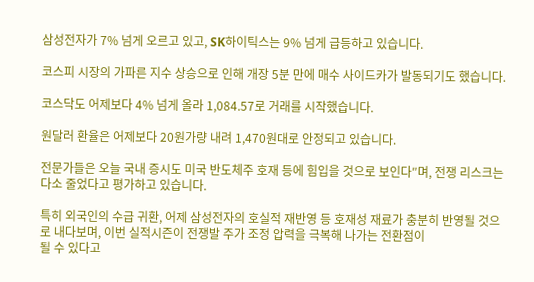삼성전자가 7% 넘게 오르고 있고, SK하이틱스는 9% 넘게 급등하고 있습니다.

코스피 시장의 가파른 지수 상승으로 인해 개장 5분 만에 매수 사이드카가 발동되기도 했습니다.

코스닥도 어제보다 4% 넘게 올라 1,084.57로 거래를 시작했습니다.

원달러 환율은 어제보다 20원가량 내려 1,470원대로 안정되고 있습니다.

전문가들은 오늘 국내 증시도 미국 반도체주 호재 등에 힘입을 것으로 보인다″며, 전쟁 리스크는 다소 줄었다고 평가하고 있습니다.

특히 외국인의 수급 귀환, 어제 삼성전자의 호실적 재반영 등 호재성 재료가 충분히 반영될 것으로 내다보며, 이번 실적시즌이 전쟁발 주가 조정 압력을 극복해 나가는 전환점이
될 수 있다고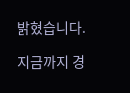밝혔습니다.

지금까지 경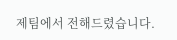제팀에서 전해드렸습니다.